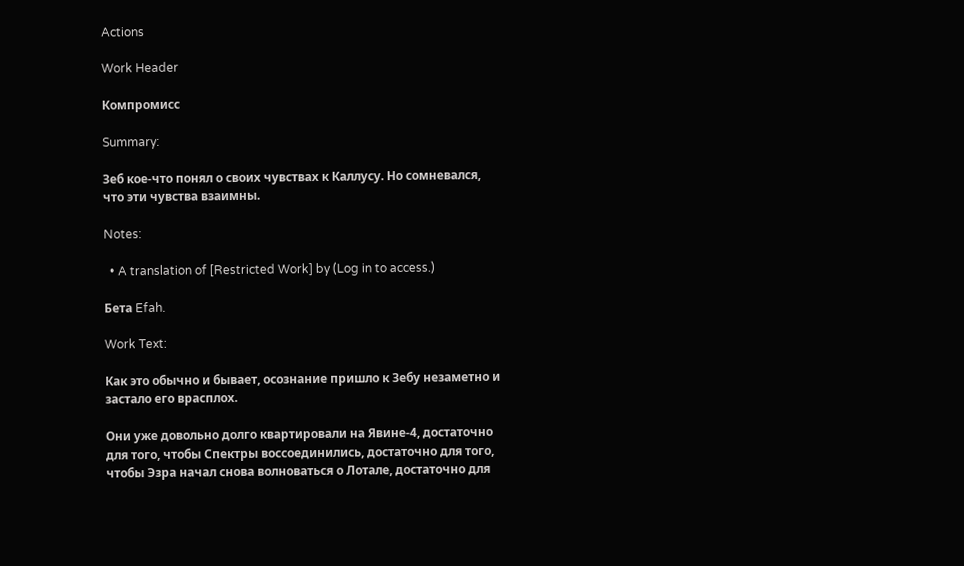Actions

Work Header

Компромисс

Summary:

Зеб кое-что понял о своих чувствах к Каллусу. Но сомневался, что эти чувства взаимны.

Notes:

  • A translation of [Restricted Work] by (Log in to access.)

Бета Efah.

Work Text:

Как это обычно и бывает, осознание пришло к Зебу незаметно и застало его врасплох.

Они уже довольно долго квартировали на Явине-4, достаточно для того, чтобы Спектры воссоединились, достаточно для того, чтобы Эзра начал снова волноваться о Лотале, достаточно для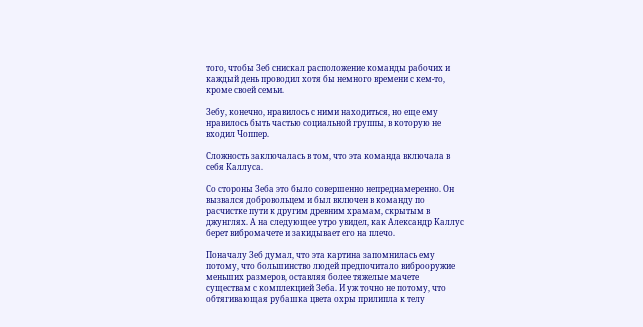того, чтобы Зеб снискал расположение команды рабочих и каждый день проводил хотя бы немного времени с кем-то, кроме своей семьи.

Зебу, конечно, нравилось с ними находиться, но еще ему нравилось быть частью социальной группы, в которую не входил Чоппер.

Сложность заключалась в том, что эта команда включала в себя Каллуса.

Со стороны Зеба это было совершенно непреднамеренно. Он вызвался добровольцем и был включен в команду по расчистке пути к другим древним храмам, скрытым в джунглях. А на следующее утро увидел, как Александр Каллус берет вибромачете и закидывает его на плечо.

Поначалу Зеб думал, что эта картина запомнилась ему потому, что большинство людей предпочитало виброоружие меньших размеров, оставляя более тяжелые мачете существам с комплекцией Зеба. И уж точно не потому, что обтягивающая рубашка цвета охры прилипла к телу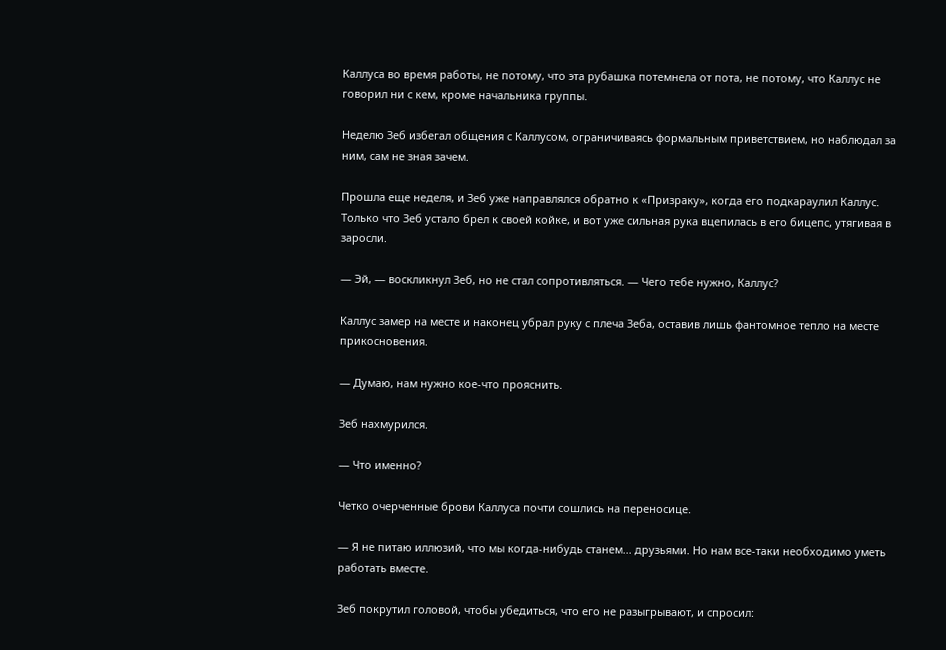Каллуса во время работы, не потому, что эта рубашка потемнела от пота, не потому, что Каллус не говорил ни с кем, кроме начальника группы.

Неделю Зеб избегал общения с Каллусом, ограничиваясь формальным приветствием, но наблюдал за ним, сам не зная зачем.

Прошла еще неделя, и Зеб уже направлялся обратно к «Призраку», когда его подкараулил Каллус. Только что Зеб устало брел к своей койке, и вот уже сильная рука вцепилась в его бицепс, утягивая в заросли.

— Эй, — воскликнул Зеб, но не стал сопротивляться. — Чего тебе нужно, Каллус?

Каллус замер на месте и наконец убрал руку с плеча Зеба, оставив лишь фантомное тепло на месте прикосновения.

— Думаю, нам нужно кое-что прояснить.

Зеб нахмурился.

— Что именно?

Четко очерченные брови Каллуса почти сошлись на переносице.

— Я не питаю иллюзий, что мы когда-нибудь станем... друзьями. Но нам все-таки необходимо уметь работать вместе.

Зеб покрутил головой, чтобы убедиться, что его не разыгрывают, и спросил: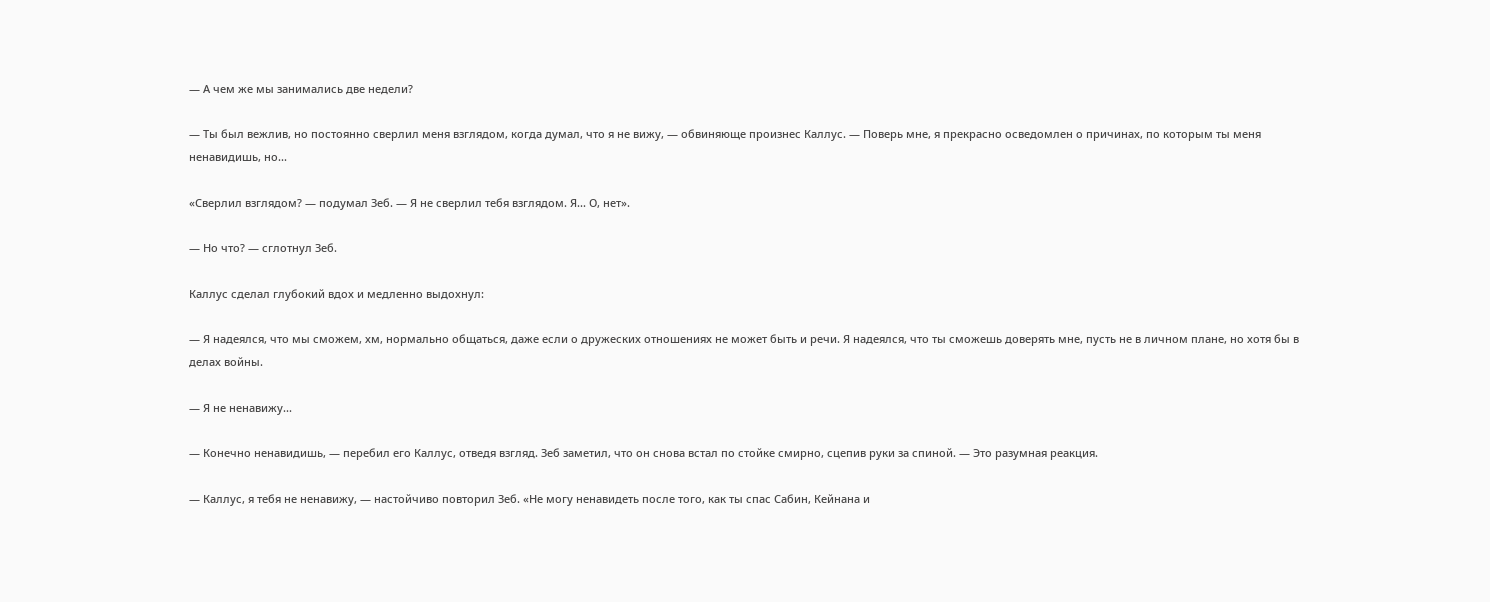— А чем же мы занимались две недели?

— Ты был вежлив, но постоянно сверлил меня взглядом, когда думал, что я не вижу, — обвиняюще произнес Каллус. — Поверь мне, я прекрасно осведомлен о причинах, по которым ты меня ненавидишь, но...

«Сверлил взглядом? — подумал Зеб. — Я не сверлил тебя взглядом. Я... О, нет».

— Но что? — сглотнул Зеб.

Каллус сделал глубокий вдох и медленно выдохнул:

— Я надеялся, что мы сможем, хм, нормально общаться, даже если о дружеских отношениях не может быть и речи. Я надеялся, что ты сможешь доверять мне, пусть не в личном плане, но хотя бы в делах войны.

— Я не ненавижу...

— Конечно ненавидишь, — перебил его Каллус, отведя взгляд. Зеб заметил, что он снова встал по стойке смирно, сцепив руки за спиной. — Это разумная реакция.

— Каллус, я тебя не ненавижу, — настойчиво повторил Зеб. «Не могу ненавидеть после того, как ты спас Сабин, Кейнана и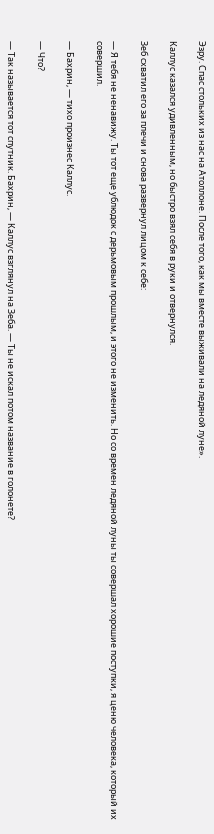Эзру. Спас стольких из нас на Атоллоне. После того, как мы вместе выживали на ледяной луне».

Каллус казался удивленным, но быстро взял себя в руки и отвернулся.

Зеб схватил его за плечи и снова развернул лицом к себе:

— Я тебя не ненавижу. Ты тот еще ублюдок с дерьмовым прошлым, и этого не изменить. Но со времен ледяной луны ты совершал хорошие поступки, я ценю человека, который их совершил.

— Бахрин, — тихо произнес Каллус.

— Что?

— Так называется тот спутник. Бахрин, — Каллус взглянул на Зеба. — Ты не искал потом название в голонете?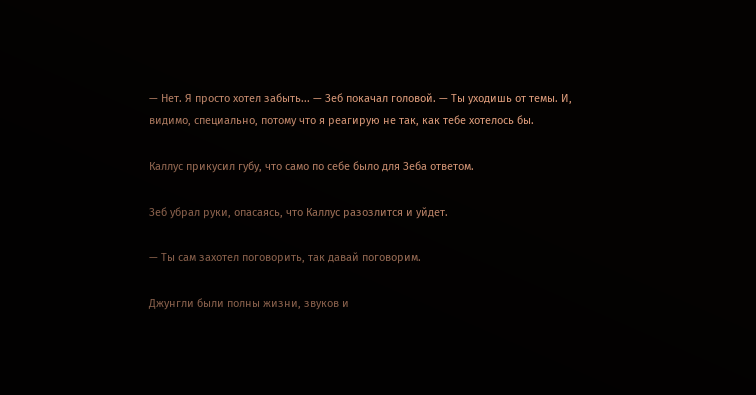— Нет. Я просто хотел забыть... — Зеб покачал головой. — Ты уходишь от темы. И, видимо, специально, потому что я реагирую не так, как тебе хотелось бы.

Каллус прикусил губу, что само по себе было для Зеба ответом.

Зеб убрал руки, опасаясь, что Каллус разозлится и уйдет.

— Ты сам захотел поговорить, так давай поговорим.

Джунгли были полны жизни, звуков и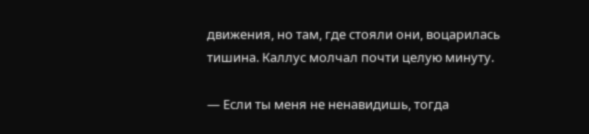движения, но там, где стояли они, воцарилась тишина. Каллус молчал почти целую минуту.

— Если ты меня не ненавидишь, тогда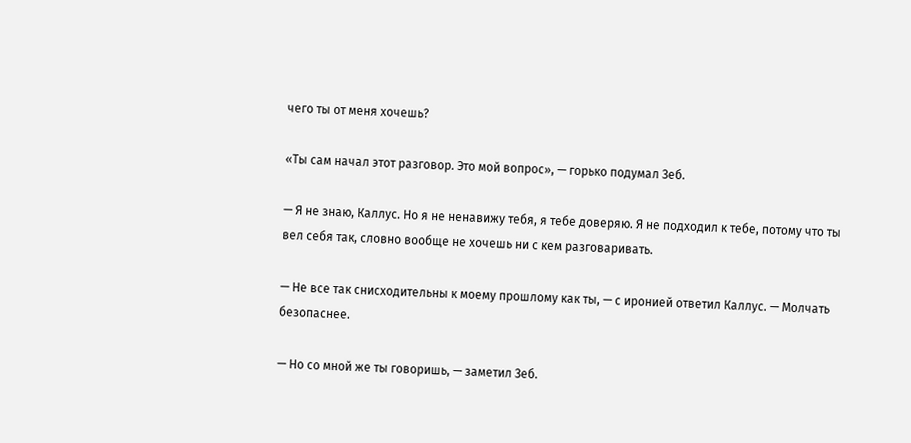чего ты от меня хочешь?

«Ты сам начал этот разговор. Это мой вопрос», — горько подумал Зеб.

— Я не знаю, Каллус. Но я не ненавижу тебя, я тебе доверяю. Я не подходил к тебе, потому что ты вел себя так, словно вообще не хочешь ни с кем разговаривать.

— Не все так снисходительны к моему прошлому как ты, — с иронией ответил Каллус. — Молчать безопаснее.

— Но со мной же ты говоришь, — заметил Зеб.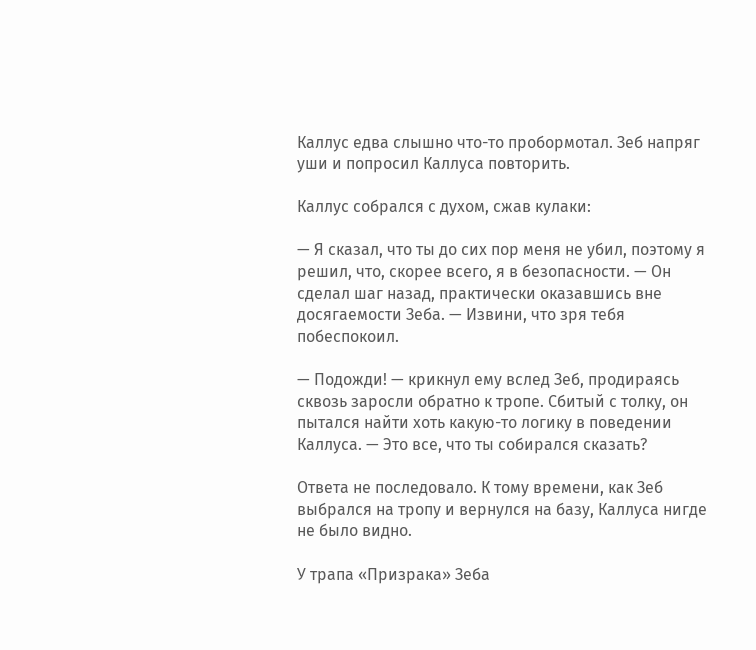Каллус едва слышно что-то пробормотал. Зеб напряг уши и попросил Каллуса повторить.

Каллус собрался с духом, сжав кулаки:

— Я сказал, что ты до сих пор меня не убил, поэтому я решил, что, скорее всего, я в безопасности. — Он сделал шаг назад, практически оказавшись вне досягаемости Зеба. — Извини, что зря тебя побеспокоил.

— Подожди! — крикнул ему вслед Зеб, продираясь сквозь заросли обратно к тропе. Сбитый с толку, он пытался найти хоть какую-то логику в поведении Каллуса. — Это все, что ты собирался сказать?

Ответа не последовало. К тому времени, как Зеб выбрался на тропу и вернулся на базу, Каллуса нигде не было видно.

У трапа «Призрака» Зеба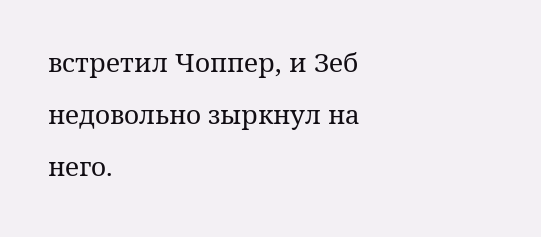встретил Чоппер, и Зеб недовольно зыркнул на него.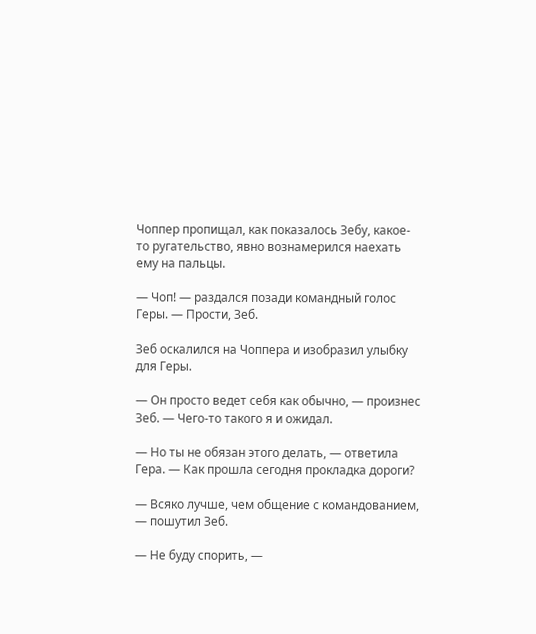Чоппер пропищал, как показалось Зебу, какое-то ругательство, явно вознамерился наехать ему на пальцы.

— Чоп! — раздался позади командный голос Геры. — Прости, Зеб.

Зеб оскалился на Чоппера и изобразил улыбку для Геры.

— Он просто ведет себя как обычно, — произнес Зеб. — Чего-то такого я и ожидал.

— Но ты не обязан этого делать, — ответила Гера. — Как прошла сегодня прокладка дороги?

— Всяко лучше, чем общение с командованием, — пошутил Зеб.

— Не буду спорить, —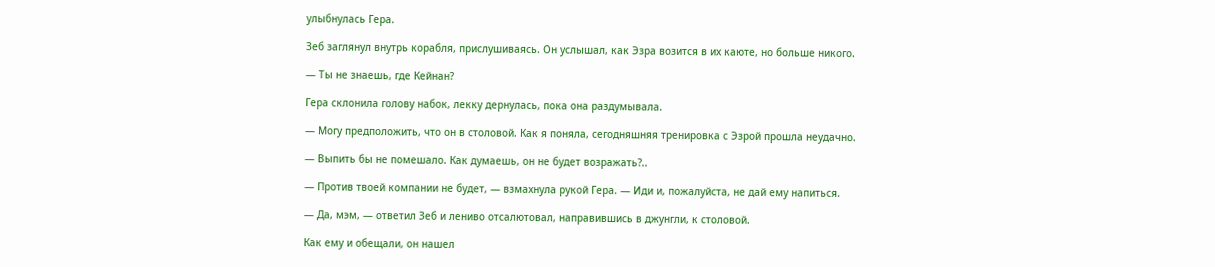улыбнулась Гера.

Зеб заглянул внутрь корабля, прислушиваясь. Он услышал, как Эзра возится в их каюте, но больше никого.

— Ты не знаешь, где Кейнан?

Гера склонила голову набок, лекку дернулась, пока она раздумывала.

— Могу предположить, что он в столовой. Как я поняла, сегодняшняя тренировка с Эзрой прошла неудачно.

— Выпить бы не помешало. Как думаешь, он не будет возражать?..

— Против твоей компании не будет, — взмахнула рукой Гера. — Иди и, пожалуйста, не дай ему напиться.

— Да, мэм, — ответил Зеб и лениво отсалютовал, направившись в джунгли, к столовой.

Как ему и обещали, он нашел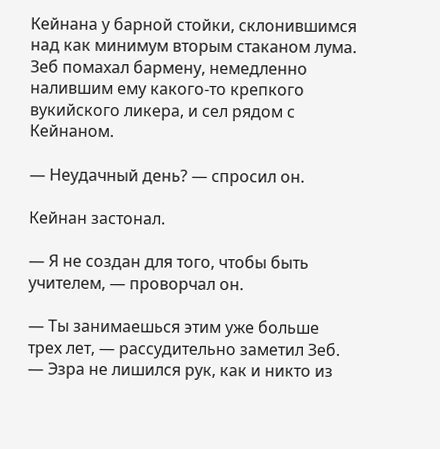Кейнана у барной стойки, склонившимся над как минимум вторым стаканом лума. Зеб помахал бармену, немедленно налившим ему какого-то крепкого вукийского ликера, и сел рядом с Кейнаном.

— Неудачный день? — спросил он.

Кейнан застонал.

— Я не создан для того, чтобы быть учителем, — проворчал он.

— Ты занимаешься этим уже больше трех лет, — рассудительно заметил Зеб. — Эзра не лишился рук, как и никто из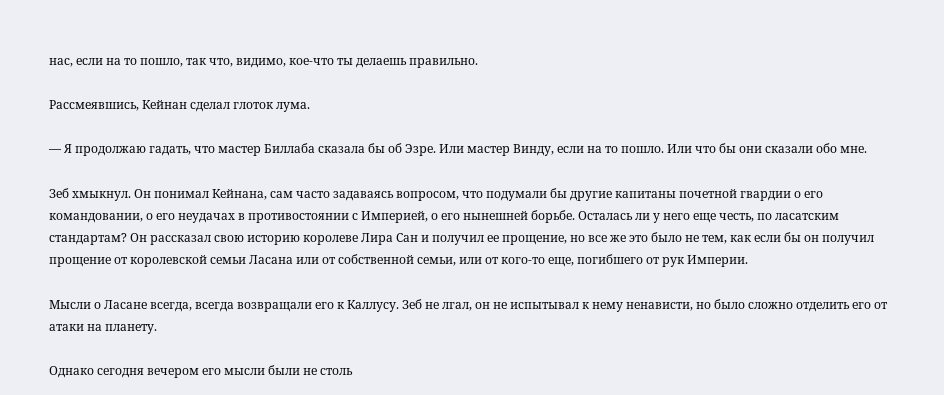нас, если на то пошло, так что, видимо, кое-что ты делаешь правильно.

Рассмеявшись, Кейнан сделал глоток лума.

— Я продолжаю гадать, что мастер Биллаба сказала бы об Эзре. Или мастер Винду, если на то пошло. Или что бы они сказали обо мне.

Зеб хмыкнул. Он понимал Кейнана, сам часто задаваясь вопросом, что подумали бы другие капитаны почетной гвардии о его командовании, о его неудачах в противостоянии с Империей, о его нынешней борьбе. Осталась ли у него еще честь, по ласатским стандартам? Он рассказал свою историю королеве Лира Сан и получил ее прощение, но все же это было не тем, как если бы он получил прощение от королевской семьи Ласана или от собственной семьи, или от кого-то еще, погибшего от рук Империи.

Мысли о Ласане всегда, всегда возвращали его к Каллусу. Зеб не лгал, он не испытывал к нему ненависти, но было сложно отделить его от атаки на планету.

Однако сегодня вечером его мысли были не столь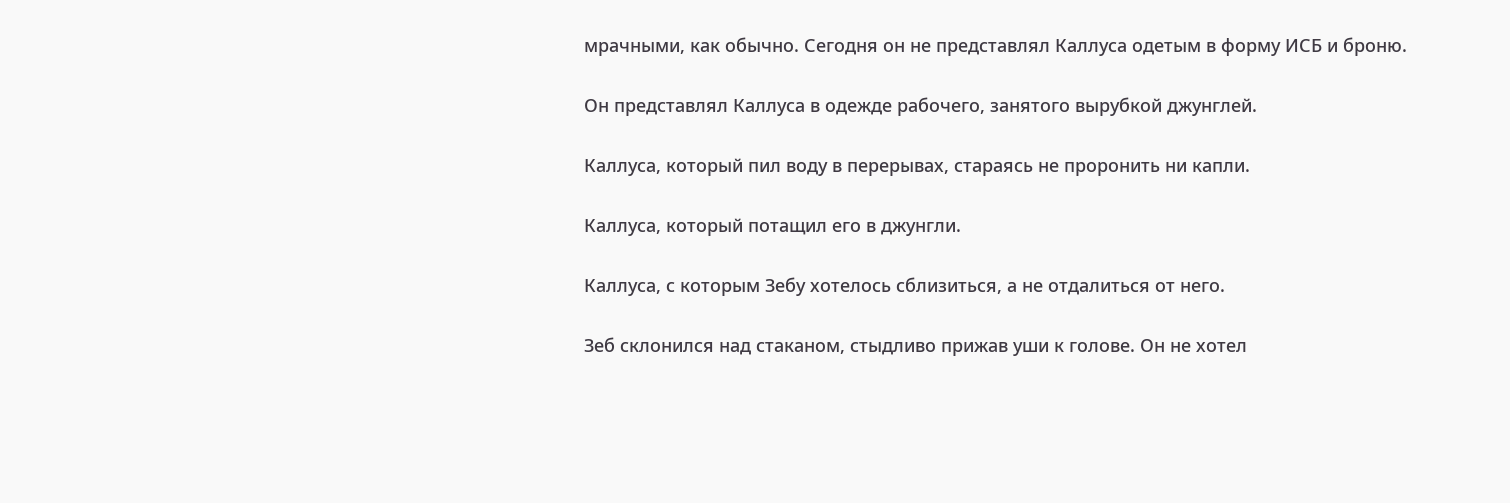мрачными, как обычно. Сегодня он не представлял Каллуса одетым в форму ИСБ и броню.

Он представлял Каллуса в одежде рабочего, занятого вырубкой джунглей.

Каллуса, который пил воду в перерывах, стараясь не проронить ни капли.

Каллуса, который потащил его в джунгли.

Каллуса, с которым Зебу хотелось сблизиться, а не отдалиться от него.

Зеб склонился над стаканом, стыдливо прижав уши к голове. Он не хотел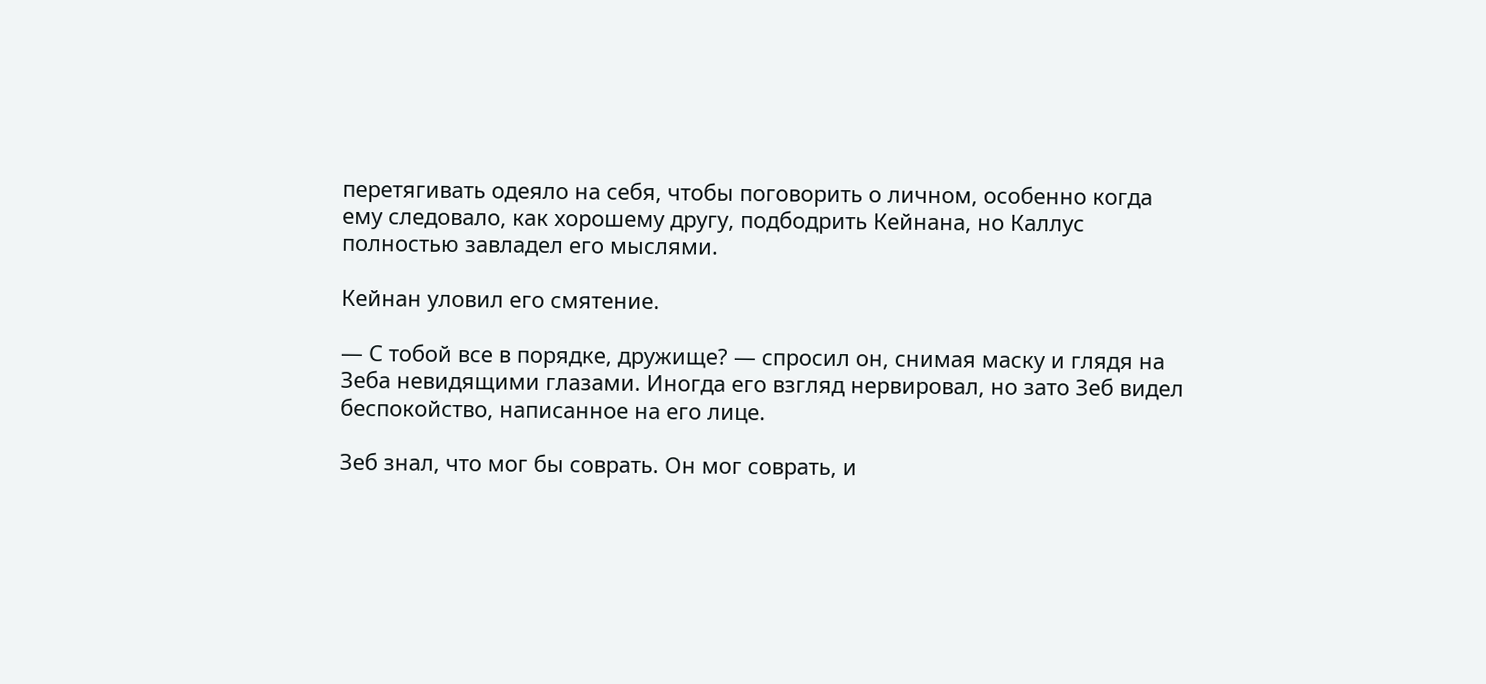перетягивать одеяло на себя, чтобы поговорить о личном, особенно когда ему следовало, как хорошему другу, подбодрить Кейнана, но Каллус полностью завладел его мыслями.

Кейнан уловил его смятение.

— С тобой все в порядке, дружище? — спросил он, снимая маску и глядя на Зеба невидящими глазами. Иногда его взгляд нервировал, но зато Зеб видел беспокойство, написанное на его лице.

Зеб знал, что мог бы соврать. Он мог соврать, и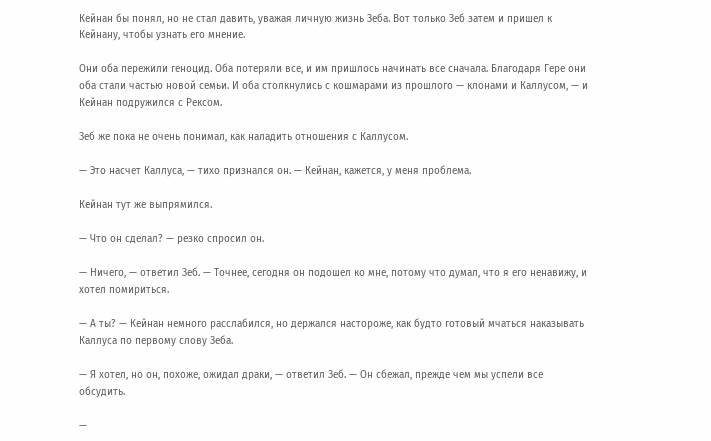Кейнан бы понял, но не стал давить, уважая личную жизнь Зеба. Вот только Зеб затем и пришел к Кейнану, чтобы узнать его мнение.

Они оба пережили геноцид. Оба потеряли все, и им пришлось начинать все сначала. Благодаря Гере они оба стали частью новой семьи. И оба столкнулись с кошмарами из прошлого — клонами и Каллусом, — и Кейнан подружился с Рексом.

Зеб же пока не очень понимал, как наладить отношения с Каллусом.

— Это насчет Каллуса, — тихо признался он. — Кейнан, кажется, у меня проблема.

Кейнан тут же выпрямился.

— Что он сделал? — резко спросил он.

— Ничего, — ответил Зеб. — Точнее, сегодня он подошел ко мне, потому что думал, что я его ненавижу, и хотел помириться.

— А ты? — Кейнан немного расслабился, но держался настороже, как будто готовый мчаться наказывать Каллуса по первому слову Зеба.

— Я хотел, но он, похоже, ожидал драки, — ответил Зеб. — Он сбежал, прежде чем мы успели все обсудить.

—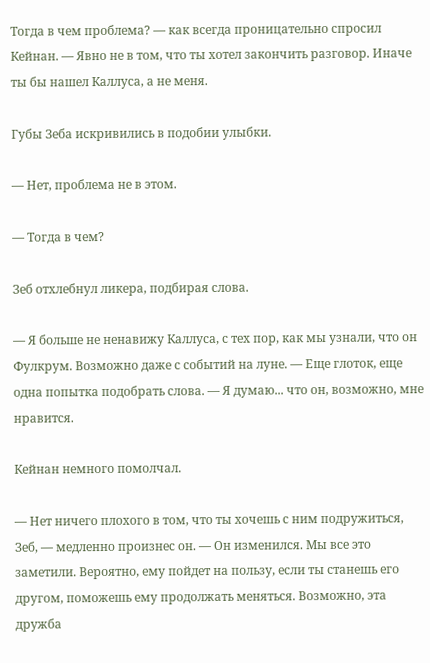Тогда в чем проблема? — как всегда проницательно спросил Кейнан. — Явно не в том, что ты хотел закончить разговор. Иначе ты бы нашел Каллуса, а не меня.

Губы Зеба искривились в подобии улыбки.

— Нет, проблема не в этом.

— Тогда в чем?

Зеб отхлебнул ликера, подбирая слова.

— Я больше не ненавижу Каллуса, с тех пор, как мы узнали, что он Фулкрум. Возможно даже с событий на луне. — Еще глоток, еще одна попытка подобрать слова. — Я думаю... что он, возможно, мне нравится.

Кейнан немного помолчал.

— Нет ничего плохого в том, что ты хочешь с ним подружиться, Зеб, — медленно произнес он. — Он изменился. Мы все это заметили. Вероятно, ему пойдет на пользу, если ты станешь его другом, поможешь ему продолжать меняться. Возможно, эта дружба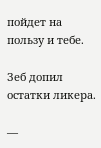пойдет на пользу и тебе.

Зеб допил остатки ликера.

—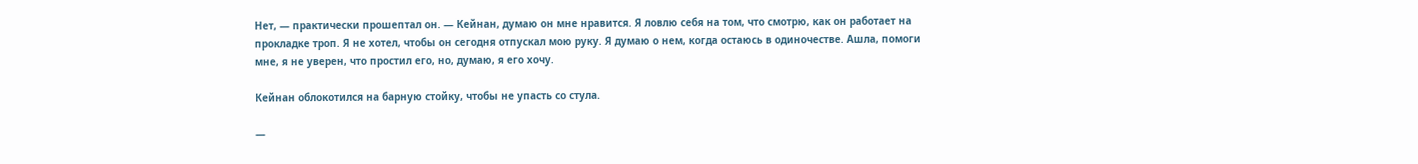Нет, — практически прошептал он. — Кейнан, думаю он мне нравится. Я ловлю себя на том, что смотрю, как он работает на прокладке троп. Я не хотел, чтобы он сегодня отпускал мою руку. Я думаю о нем, когда остаюсь в одиночестве. Ашла, помоги мне, я не уверен, что простил его, но, думаю, я его хочу.

Кейнан облокотился на барную стойку, чтобы не упасть со стула.

—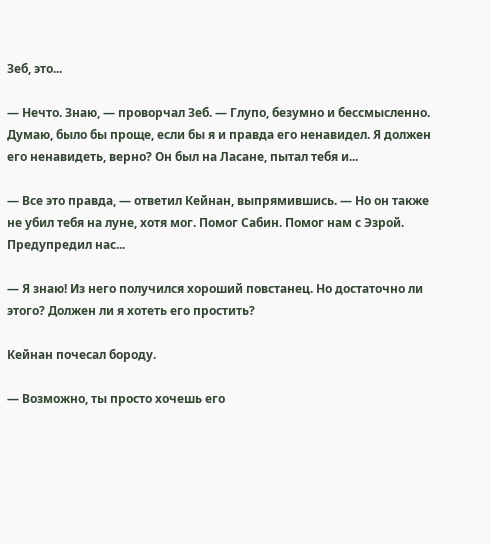Зеб, это...

— Нечто. Знаю, — проворчал Зеб. — Глупо, безумно и бессмысленно. Думаю, было бы проще, если бы я и правда его ненавидел. Я должен его ненавидеть, верно? Он был на Ласане, пытал тебя и...

— Все это правда, — ответил Кейнан, выпрямившись. — Но он также не убил тебя на луне, хотя мог. Помог Сабин. Помог нам с Эзрой. Предупредил нас...

— Я знаю! Из него получился хороший повстанец. Но достаточно ли этого? Должен ли я хотеть его простить?

Кейнан почесал бороду.

— Возможно, ты просто хочешь его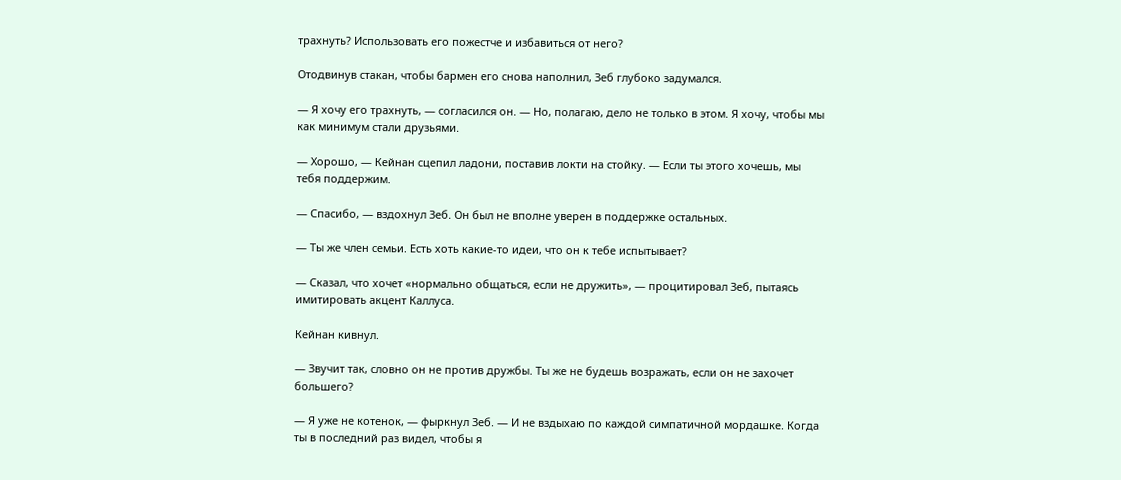трахнуть? Использовать его пожестче и избавиться от него?

Отодвинув стакан, чтобы бармен его снова наполнил, Зеб глубоко задумался.

— Я хочу его трахнуть, — согласился он. — Но, полагаю, дело не только в этом. Я хочу, чтобы мы как минимум стали друзьями.

— Хорошо, — Кейнан сцепил ладони, поставив локти на стойку. — Если ты этого хочешь, мы тебя поддержим.

— Спасибо, — вздохнул Зеб. Он был не вполне уверен в поддержке остальных.

— Ты же член семьи. Есть хоть какие-то идеи, что он к тебе испытывает?

— Сказал, что хочет «нормально общаться, если не дружить», — процитировал Зеб, пытаясь имитировать акцент Каллуса.

Кейнан кивнул.

— Звучит так, словно он не против дружбы. Ты же не будешь возражать, если он не захочет большего?

— Я уже не котенок, — фыркнул Зеб. — И не вздыхаю по каждой симпатичной мордашке. Когда ты в последний раз видел, чтобы я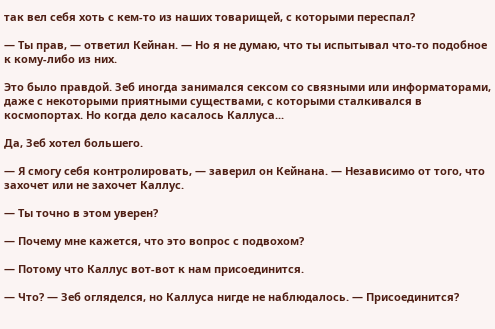так вел себя хоть с кем-то из наших товарищей, с которыми переспал?

— Ты прав, — ответил Кейнан. — Но я не думаю, что ты испытывал что-то подобное к кому-либо из них.

Это было правдой. Зеб иногда занимался сексом со связными или информаторами, даже с некоторыми приятными существами, с которыми сталкивался в космопортах. Но когда дело касалось Каллуса...

Да, Зеб хотел большего.

— Я смогу себя контролировать, — заверил он Кейнана. — Независимо от того, что захочет или не захочет Каллус.

— Ты точно в этом уверен?

— Почему мне кажется, что это вопрос с подвохом?

— Потому что Каллус вот-вот к нам присоединится.

— Что? — Зеб огляделся, но Каллуса нигде не наблюдалось. — Присоединится?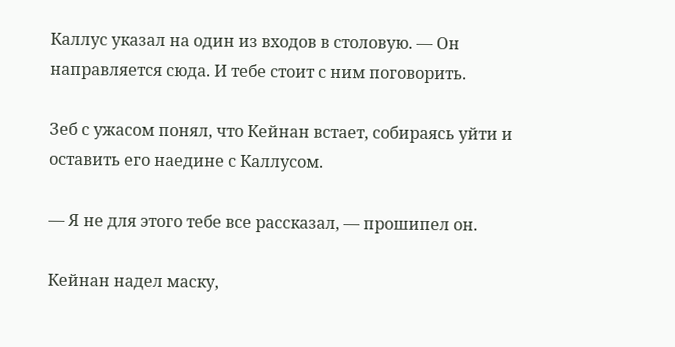Каллус указал на один из входов в столовую. — Он направляется сюда. И тебе стоит с ним поговорить.

Зеб с ужасом понял, что Кейнан встает, собираясь уйти и оставить его наедине с Каллусом.

— Я не для этого тебе все рассказал, — прошипел он.

Кейнан надел маску,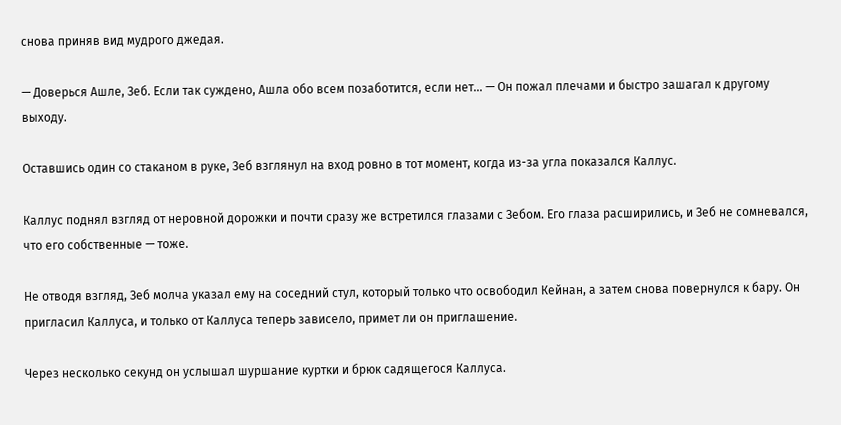снова приняв вид мудрого джедая.

— Доверься Ашле, Зеб. Если так суждено, Ашла обо всем позаботится, если нет... — Он пожал плечами и быстро зашагал к другому выходу.

Оставшись один со стаканом в руке, Зеб взглянул на вход ровно в тот момент, когда из-за угла показался Каллус.

Каллус поднял взгляд от неровной дорожки и почти сразу же встретился глазами с Зебом. Его глаза расширились, и Зеб не сомневался, что его собственные — тоже.

Не отводя взгляд, Зеб молча указал ему на соседний стул, который только что освободил Кейнан, а затем снова повернулся к бару. Он пригласил Каллуса, и только от Каллуса теперь зависело, примет ли он приглашение.

Через несколько секунд он услышал шуршание куртки и брюк садящегося Каллуса.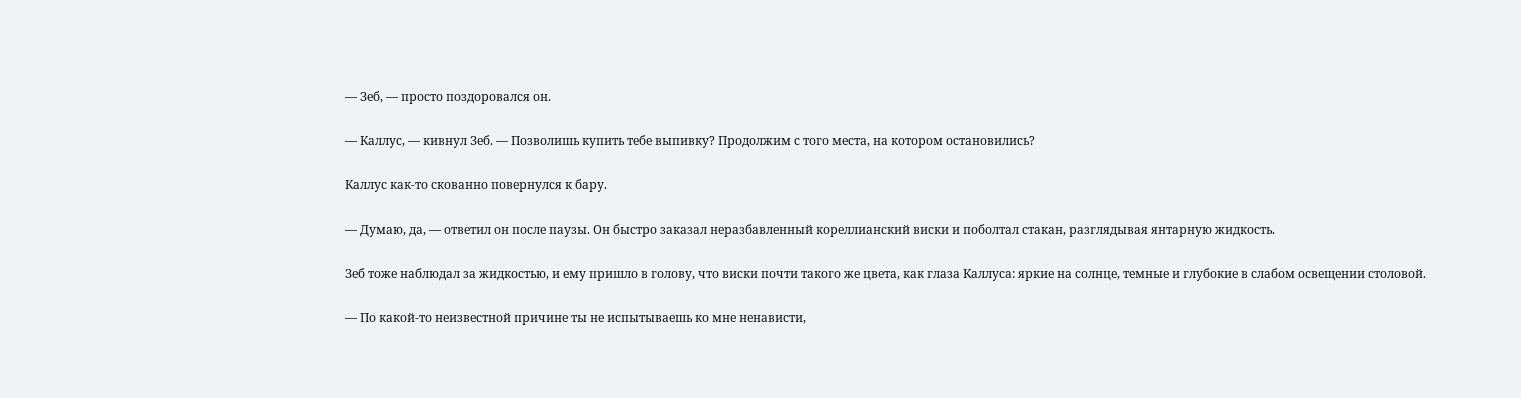— Зеб, — просто поздоровался он.

— Каллус, — кивнул Зеб. — Позволишь купить тебе выпивку? Продолжим с того места, на котором остановились?

Каллус как-то скованно повернулся к бару.

— Думаю, да, — ответил он после паузы. Он быстро заказал неразбавленный кореллианский виски и поболтал стакан, разглядывая янтарную жидкость.

Зеб тоже наблюдал за жидкостью, и ему пришло в голову, что виски почти такого же цвета, как глаза Каллуса: яркие на солнце, темные и глубокие в слабом освещении столовой.

— По какой-то неизвестной причине ты не испытываешь ко мне ненависти,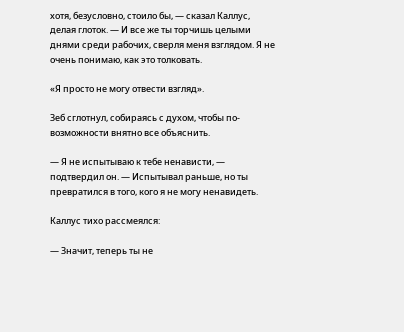хотя, безусловно, стоило бы, — сказал Каллус, делая глоток. — И все же ты торчишь целыми днями среди рабочих, сверля меня взглядом. Я не очень понимаю, как это толковать.

«Я просто не могу отвести взгляд».

Зеб сглотнул, собираясь с духом, чтобы по-возможности внятно все объяснить.

— Я не испытываю к тебе ненависти, — подтвердил он. — Испытывал раньше, но ты превратился в того, кого я не могу ненавидеть.

Каллус тихо рассмеялся:

— Значит, теперь ты не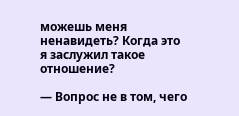можешь меня ненавидеть? Когда это я заслужил такое отношение?

— Вопрос не в том, чего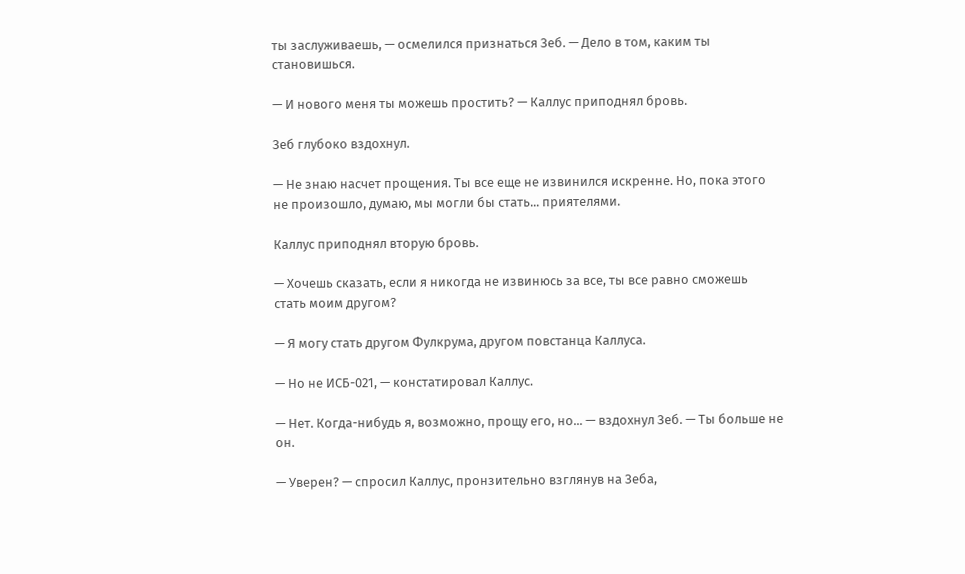ты заслуживаешь, — осмелился признаться Зеб. — Дело в том, каким ты становишься.

— И нового меня ты можешь простить? — Каллус приподнял бровь.

Зеб глубоко вздохнул.

— Не знаю насчет прощения. Ты все еще не извинился искренне. Но, пока этого не произошло, думаю, мы могли бы стать... приятелями.

Каллус приподнял вторую бровь.

— Хочешь сказать, если я никогда не извинюсь за все, ты все равно сможешь стать моим другом?

— Я могу стать другом Фулкрума, другом повстанца Каллуса.

— Но не ИСБ-021, — констатировал Каллус.

— Нет. Когда-нибудь я, возможно, прощу его, но... — вздохнул Зеб. — Ты больше не он.

— Уверен? — спросил Каллус, пронзительно взглянув на Зеба,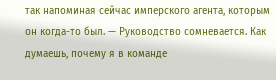так напоминая сейчас имперского агента, которым он когда-то был. — Руководство сомневается. Как думаешь, почему я в команде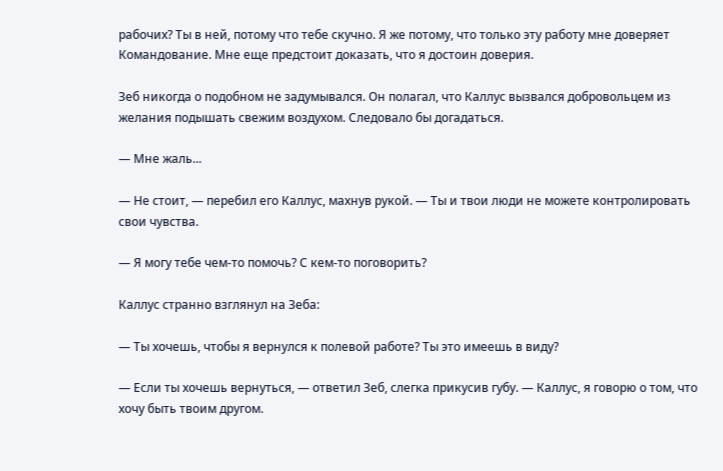рабочих? Ты в ней, потому что тебе скучно. Я же потому, что только эту работу мне доверяет Командование. Мне еще предстоит доказать, что я достоин доверия.

Зеб никогда о подобном не задумывался. Он полагал, что Каллус вызвался добровольцем из желания подышать свежим воздухом. Следовало бы догадаться.

— Мне жаль...

— Не стоит, — перебил его Каллус, махнув рукой. — Ты и твои люди не можете контролировать свои чувства.

— Я могу тебе чем-то помочь? С кем-то поговорить?

Каллус странно взглянул на Зеба:

— Ты хочешь, чтобы я вернулся к полевой работе? Ты это имеешь в виду?

— Если ты хочешь вернуться, — ответил Зеб, слегка прикусив губу. — Каллус, я говорю о том, что хочу быть твоим другом.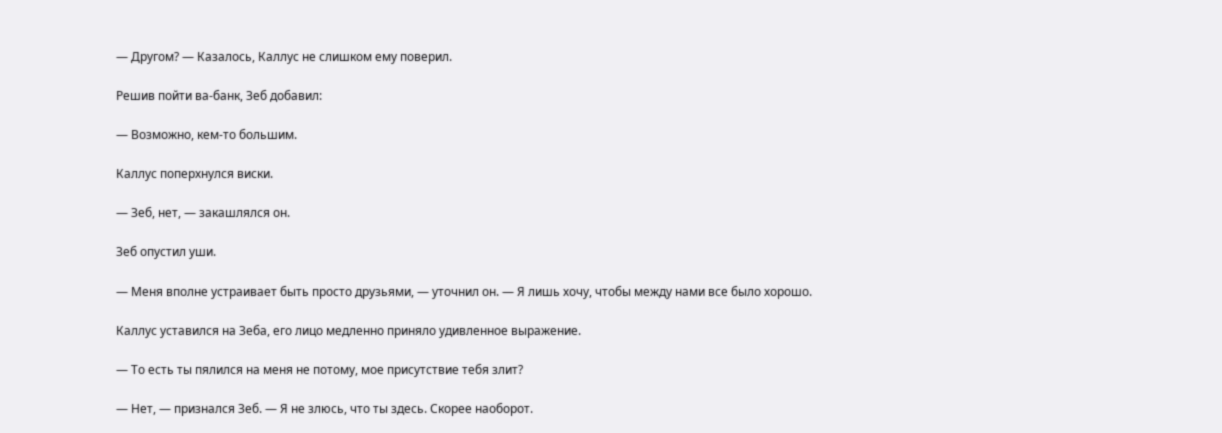— Другом? — Казалось, Каллус не слишком ему поверил.

Решив пойти ва-банк, Зеб добавил:

— Возможно, кем-то большим.

Каллус поперхнулся виски.

— Зеб, нет, — закашлялся он.

Зеб опустил уши.

— Меня вполне устраивает быть просто друзьями, — уточнил он. — Я лишь хочу, чтобы между нами все было хорошо.

Каллус уставился на Зеба, его лицо медленно приняло удивленное выражение.

— То есть ты пялился на меня не потому, мое присутствие тебя злит?

— Нет, — признался Зеб. — Я не злюсь, что ты здесь. Скорее наоборот.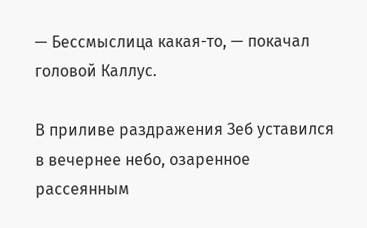— Бессмыслица какая-то, — покачал головой Каллус.

В приливе раздражения Зеб уставился в вечернее небо, озаренное рассеянным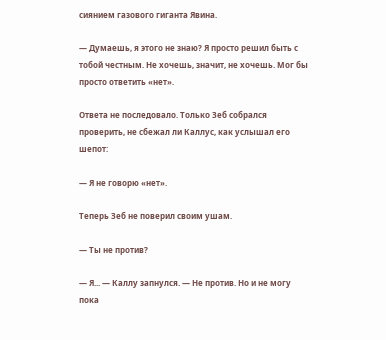сиянием газового гиганта Явина.

— Думаешь, я этого не знаю? Я просто решил быть с тобой честным. Не хочешь, значит, не хочешь. Мог бы просто ответить «нет».

Ответа не последовало. Только Зеб собрался проверить, не сбежал ли Каллус, как услышал его шепот:

— Я не говорю «нет».

Теперь Зеб не поверил своим ушам.

— Ты не против?

— Я... — Каллу запнулся. — Не против. Но и не могу пока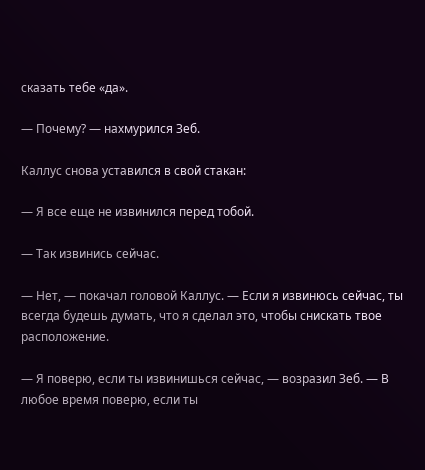сказать тебе «да».

— Почему? — нахмурился Зеб.

Каллус снова уставился в свой стакан:

— Я все еще не извинился перед тобой.

— Так извинись сейчас.

— Нет, — покачал головой Каллус. — Если я извинюсь сейчас, ты всегда будешь думать, что я сделал это, чтобы снискать твое расположение.

— Я поверю, если ты извинишься сейчас, — возразил Зеб. — В любое время поверю, если ты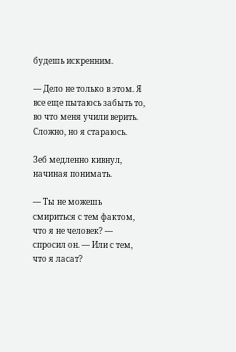будешь искренним.

— Дело не только в этом. Я все еще пытаюсь забыть то, во что меня учили верить. Сложно, но я стараюсь.

Зеб медленно кивнул, начиная понимать.

— Ты не можешь смириться с тем фактом, что я не человек? — спросил он. — Или с тем, что я ласат?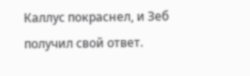Каллус покраснел, и Зеб получил свой ответ.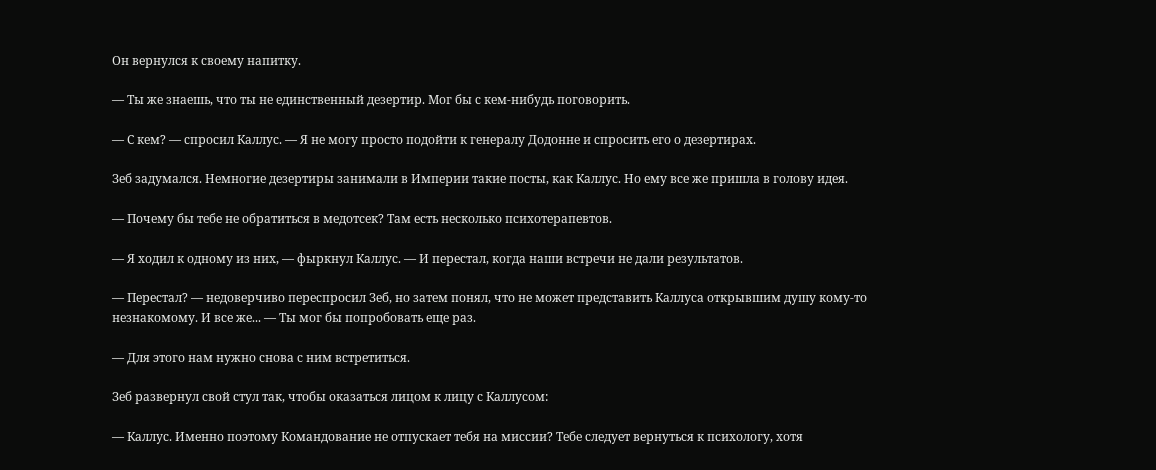Он вернулся к своему напитку.

— Ты же знаешь, что ты не единственный дезертир. Мог бы с кем-нибудь поговорить.

— С кем? — спросил Каллус. — Я не могу просто подойти к генералу Додонне и спросить его о дезертирах.

Зеб задумался. Немногие дезертиры занимали в Империи такие посты, как Каллус. Но ему все же пришла в голову идея.

— Почему бы тебе не обратиться в медотсек? Там есть несколько психотерапевтов.

— Я ходил к одному из них, — фыркнул Каллус. — И перестал, когда наши встречи не дали результатов.

— Перестал? — недоверчиво переспросил Зеб, но затем понял, что не может представить Каллуса открывшим душу кому-то незнакомому. И все же... — Ты мог бы попробовать еще раз.

— Для этого нам нужно снова с ним встретиться.

Зеб развернул свой стул так, чтобы оказаться лицом к лицу с Каллусом:

— Каллус. Именно поэтому Командование не отпускает тебя на миссии? Тебе следует вернуться к психологу, хотя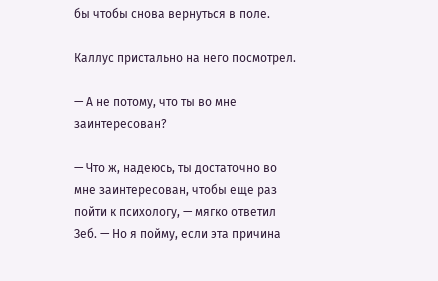бы чтобы снова вернуться в поле.

Каллус пристально на него посмотрел.

— А не потому, что ты во мне заинтересован?

— Что ж, надеюсь, ты достаточно во мне заинтересован, чтобы еще раз пойти к психологу, — мягко ответил Зеб. — Но я пойму, если эта причина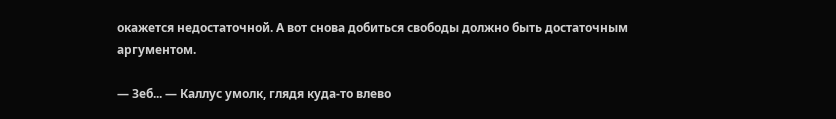окажется недостаточной. А вот снова добиться свободы должно быть достаточным аргументом.

— Зеб... — Каллус умолк, глядя куда-то влево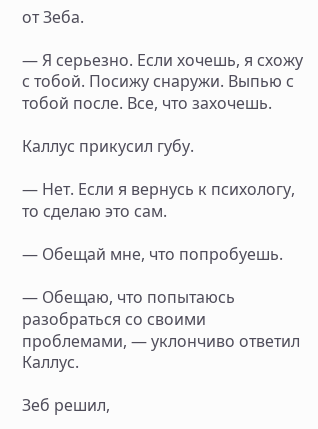от Зеба.

— Я серьезно. Если хочешь, я схожу с тобой. Посижу снаружи. Выпью с тобой после. Все, что захочешь.

Каллус прикусил губу.

— Нет. Если я вернусь к психологу, то сделаю это сам.

— Обещай мне, что попробуешь.

— Обещаю, что попытаюсь разобраться со своими проблемами, — уклончиво ответил Каллус.

Зеб решил,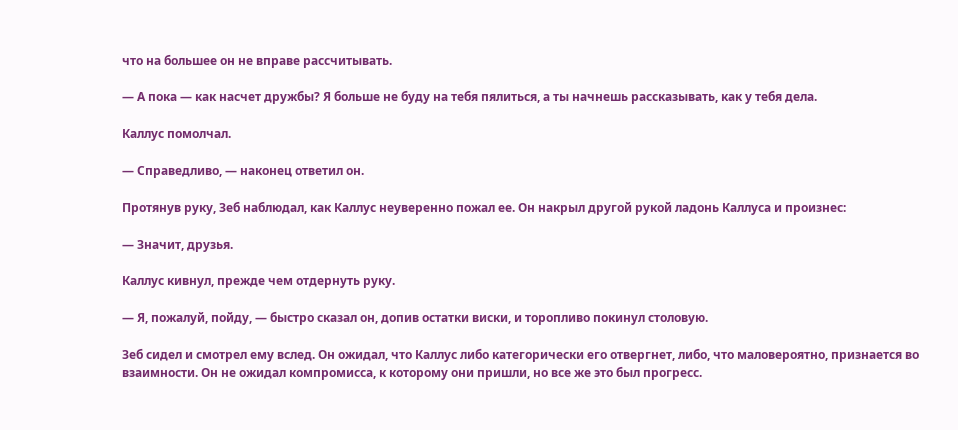что на большее он не вправе рассчитывать.

— А пока — как насчет дружбы? Я больше не буду на тебя пялиться, а ты начнешь рассказывать, как у тебя дела.

Каллус помолчал.

— Справедливо, — наконец ответил он.

Протянув руку, Зеб наблюдал, как Каллус неуверенно пожал ее. Он накрыл другой рукой ладонь Каллуса и произнес:

— Значит, друзья.

Каллус кивнул, прежде чем отдернуть руку.

— Я, пожалуй, пойду, — быстро сказал он, допив остатки виски, и торопливо покинул столовую.

Зеб сидел и смотрел ему вслед. Он ожидал, что Каллус либо категорически его отвергнет, либо, что маловероятно, признается во взаимности. Он не ожидал компромисса, к которому они пришли, но все же это был прогресс.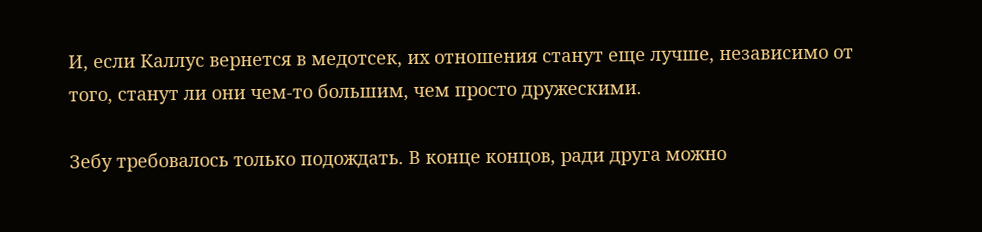И, если Каллус вернется в медотсек, их отношения станут еще лучше, независимо от того, станут ли они чем-то большим, чем просто дружескими.

Зебу требовалось только подождать. В конце концов, ради друга можно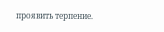проявить терпение.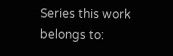Series this work belongs to: